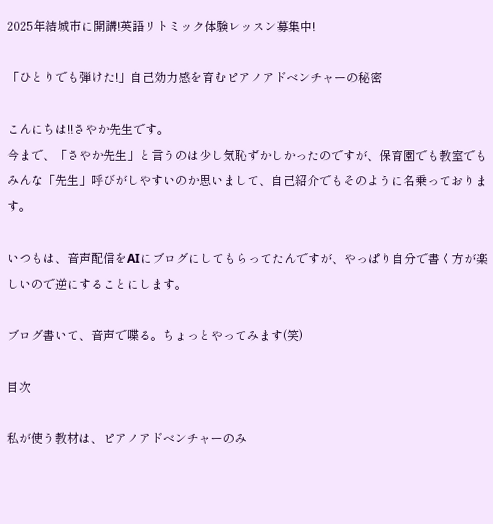2025年結城市に開講!英語リトミック体験レッスン募集中!

「ひとりでも弾けた!」自己効力感を育むピアノアドベンチャーの秘密

こんにちは!!さやか先生です。
今まで、「さやか先生」と言うのは少し気恥ずかしかったのですが、保育園でも教室でもみんな「先生」呼びがしやすいのか思いまして、自己紹介でもそのように名乗っております。

いつもは、音声配信をAIにブログにしてもらってたんですが、やっぱり自分で書く方が楽しいので逆にすることにします。

ブログ書いて、音声で喋る。ちょっとやってみます(笑)

目次

私が使う教材は、ピアノアドベンチャーのみ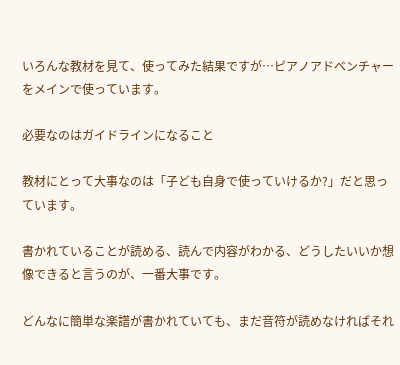いろんな教材を見て、使ってみた結果ですが…ピアノアドベンチャーをメインで使っています。

必要なのはガイドラインになること

教材にとって大事なのは「子ども自身で使っていけるか?」だと思っています。

書かれていることが読める、読んで内容がわかる、どうしたいいか想像できると言うのが、一番大事です。

どんなに簡単な楽譜が書かれていても、まだ音符が読めなければそれ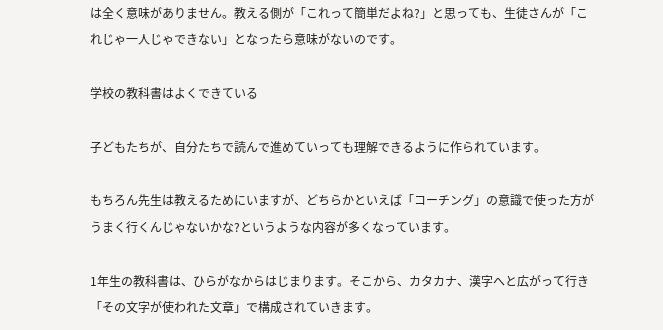は全く意味がありません。教える側が「これって簡単だよね?」と思っても、生徒さんが「これじゃ一人じゃできない」となったら意味がないのです。

学校の教科書はよくできている

子どもたちが、自分たちで読んで進めていっても理解できるように作られています。

もちろん先生は教えるためにいますが、どちらかといえば「コーチング」の意識で使った方がうまく行くんじゃないかな?というような内容が多くなっています。

1年生の教科書は、ひらがなからはじまります。そこから、カタカナ、漢字へと広がって行き「その文字が使われた文章」で構成されていきます。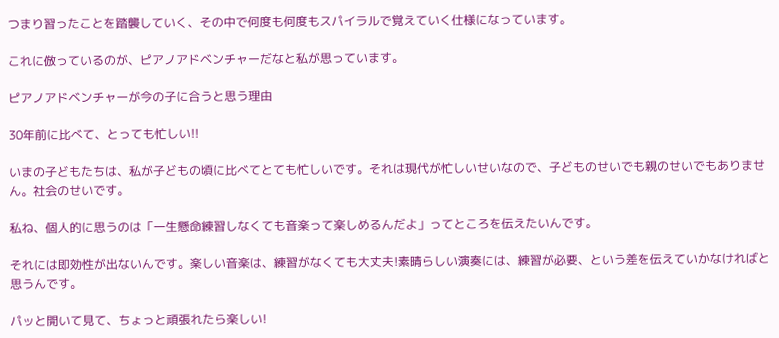つまり習ったことを踏襲していく、その中で何度も何度もスパイラルで覚えていく仕様になっています。

これに倣っているのが、ピアノアドベンチャーだなと私が思っています。

ピアノアドベンチャーが今の子に合うと思う理由

30年前に比べて、とっても忙しい!!

いまの子どもたちは、私が子どもの頃に比べてとても忙しいです。それは現代が忙しいせいなので、子どものせいでも親のせいでもありません。社会のせいです。

私ね、個人的に思うのは「一生懸命練習しなくても音楽って楽しめるんだよ」ってところを伝えたいんです。

それには即効性が出ないんです。楽しい音楽は、練習がなくても大丈夫!素晴らしい演奏には、練習が必要、という差を伝えていかなければと思うんです。

パッと開いて見て、ちょっと頑張れたら楽しい!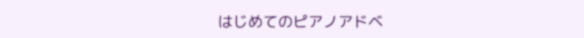はじめてのピアノアドベ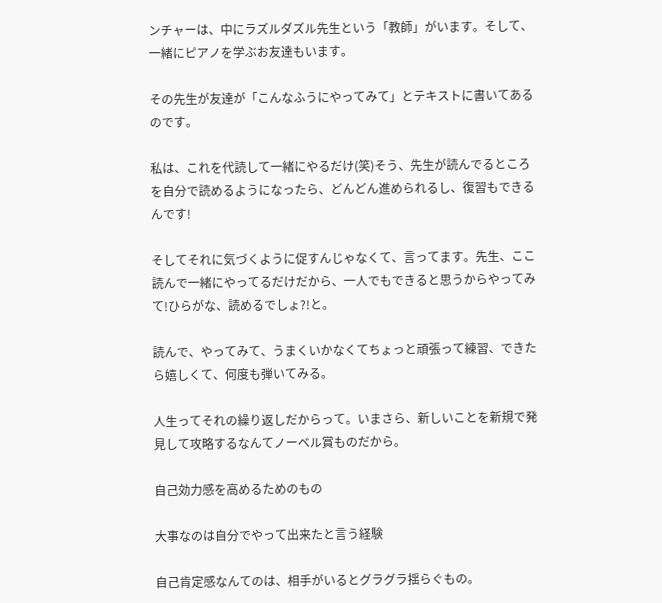ンチャーは、中にラズルダズル先生という「教師」がいます。そして、一緒にピアノを学ぶお友達もいます。

その先生が友達が「こんなふうにやってみて」とテキストに書いてあるのです。

私は、これを代読して一緒にやるだけ(笑)そう、先生が読んでるところを自分で読めるようになったら、どんどん進められるし、復習もできるんです!

そしてそれに気づくように促すんじゃなくて、言ってます。先生、ここ読んで一緒にやってるだけだから、一人でもできると思うからやってみて!ひらがな、読めるでしょ?!と。

読んで、やってみて、うまくいかなくてちょっと頑張って練習、できたら嬉しくて、何度も弾いてみる。

人生ってそれの繰り返しだからって。いまさら、新しいことを新規で発見して攻略するなんてノーベル賞ものだから。

自己効力感を高めるためのもの

大事なのは自分でやって出来たと言う経験

自己肯定感なんてのは、相手がいるとグラグラ揺らぐもの。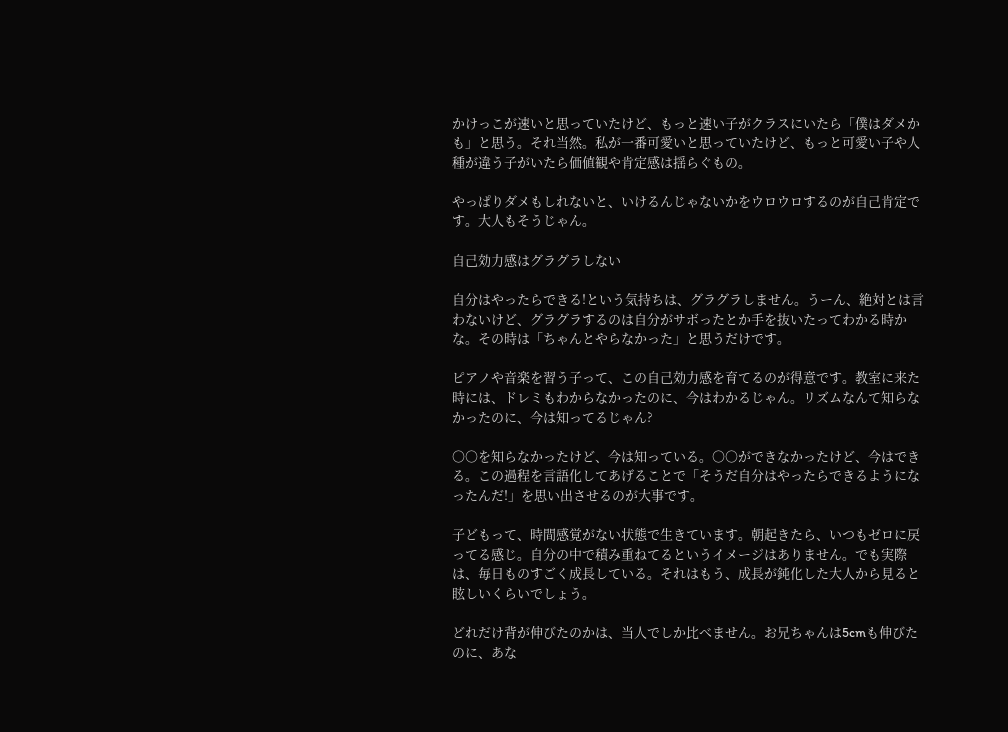かけっこが速いと思っていたけど、もっと速い子がクラスにいたら「僕はダメかも」と思う。それ当然。私が一番可愛いと思っていたけど、もっと可愛い子や人種が違う子がいたら価値観や肯定感は揺らぐもの。

やっぱりダメもしれないと、いけるんじゃないかをウロウロするのが自己肯定です。大人もそうじゃん。

自己効力感はグラグラしない

自分はやったらできる!という気持ちは、グラグラしません。うーん、絶対とは言わないけど、グラグラするのは自分がサボったとか手を抜いたってわかる時かな。その時は「ちゃんとやらなかった」と思うだけです。

ピアノや音楽を習う子って、この自己効力感を育てるのが得意です。教室に来た時には、ドレミもわからなかったのに、今はわかるじゃん。リズムなんて知らなかったのに、今は知ってるじゃん?

〇〇を知らなかったけど、今は知っている。〇〇ができなかったけど、今はできる。この過程を言語化してあげることで「そうだ自分はやったらできるようになったんだ!」を思い出させるのが大事です。

子どもって、時間感覚がない状態で生きています。朝起きたら、いつもゼロに戻ってる感じ。自分の中で積み重ねてるというイメージはありません。でも実際は、毎日ものすごく成長している。それはもう、成長が鈍化した大人から見ると眩しいくらいでしょう。

どれだけ背が伸びたのかは、当人でしか比べません。お兄ちゃんは5cmも伸びたのに、あな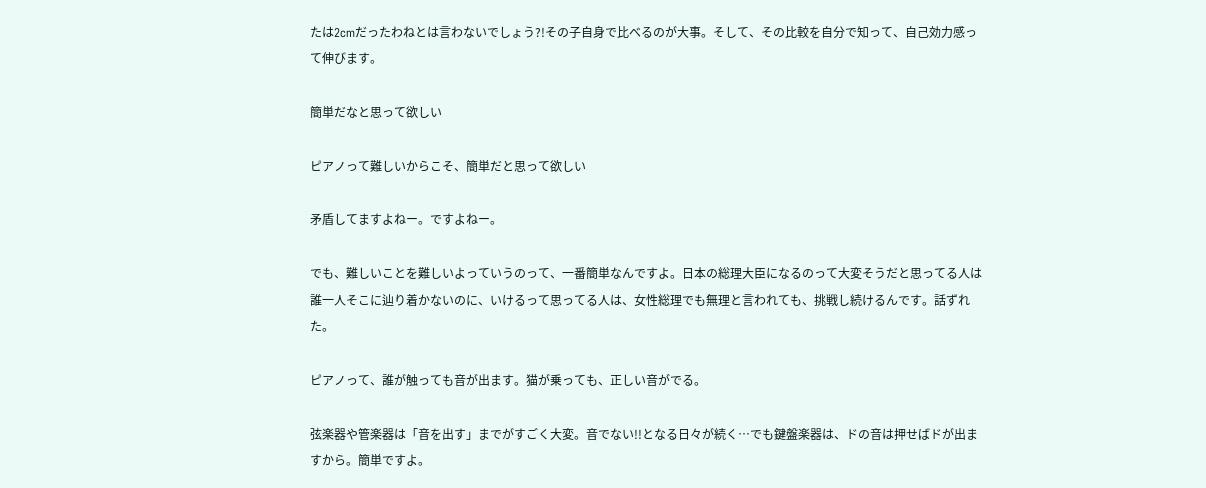たは2cmだったわねとは言わないでしょう?!その子自身で比べるのが大事。そして、その比較を自分で知って、自己効力感って伸びます。

簡単だなと思って欲しい

ピアノって難しいからこそ、簡単だと思って欲しい

矛盾してますよねー。ですよねー。

でも、難しいことを難しいよっていうのって、一番簡単なんですよ。日本の総理大臣になるのって大変そうだと思ってる人は誰一人そこに辿り着かないのに、いけるって思ってる人は、女性総理でも無理と言われても、挑戦し続けるんです。話ずれた。

ピアノって、誰が触っても音が出ます。猫が乗っても、正しい音がでる。

弦楽器や管楽器は「音を出す」までがすごく大変。音でない!!となる日々が続く…でも鍵盤楽器は、ドの音は押せばドが出ますから。簡単ですよ。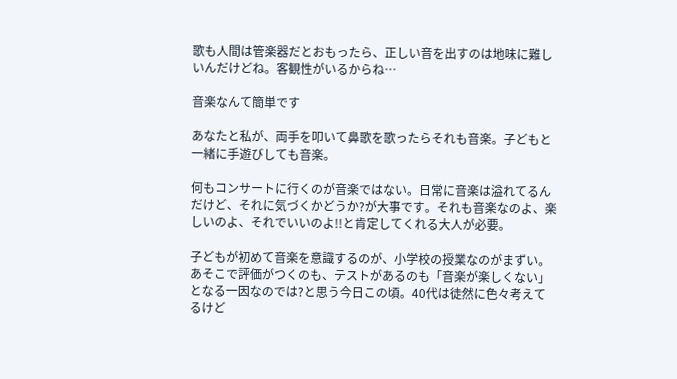歌も人間は管楽器だとおもったら、正しい音を出すのは地味に難しいんだけどね。客観性がいるからね…

音楽なんて簡単です

あなたと私が、両手を叩いて鼻歌を歌ったらそれも音楽。子どもと一緒に手遊びしても音楽。

何もコンサートに行くのが音楽ではない。日常に音楽は溢れてるんだけど、それに気づくかどうか?が大事です。それも音楽なのよ、楽しいのよ、それでいいのよ!!と肯定してくれる大人が必要。

子どもが初めて音楽を意識するのが、小学校の授業なのがまずい。あそこで評価がつくのも、テストがあるのも「音楽が楽しくない」となる一因なのでは?と思う今日この頃。40代は徒然に色々考えてるけど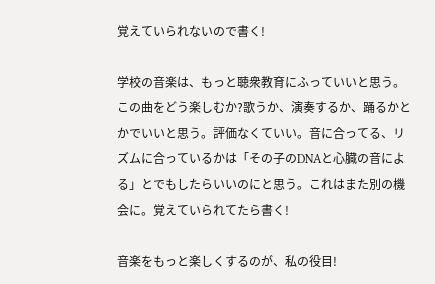覚えていられないので書く!

学校の音楽は、もっと聴衆教育にふっていいと思う。この曲をどう楽しむか?歌うか、演奏するか、踊るかとかでいいと思う。評価なくていい。音に合ってる、リズムに合っているかは「その子のDNAと心臓の音による」とでもしたらいいのにと思う。これはまた別の機会に。覚えていられてたら書く!

音楽をもっと楽しくするのが、私の役目!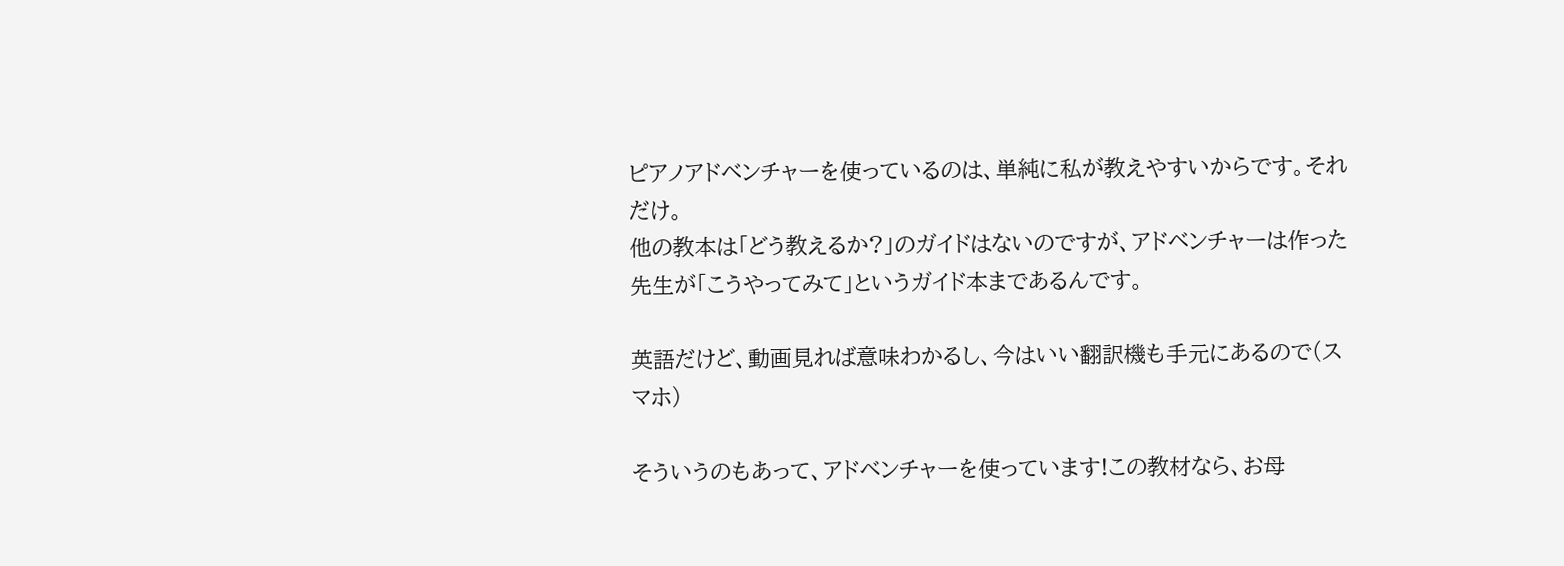ピアノアドベンチャーを使っているのは、単純に私が教えやすいからです。それだけ。
他の教本は「どう教えるか?」のガイドはないのですが、アドベンチャーは作った先生が「こうやってみて」というガイド本まであるんです。

英語だけど、動画見れば意味わかるし、今はいい翻訳機も手元にあるので(スマホ)

そういうのもあって、アドベンチャーを使っています!この教材なら、お母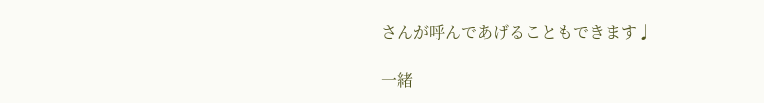さんが呼んであげることもできます♩

一緒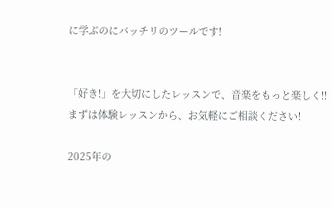に学ぶのにバッチリのツールです!


「好き!」を大切にしたレッスンで、音楽をもっと楽しく!!
まずは体験レッスンから、お気軽にご相談ください!

2025年の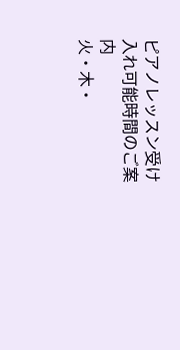ピアノレッスン受け入れ可能時間のご案内
火・木・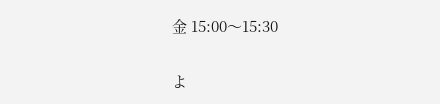金 15:00〜15:30

よ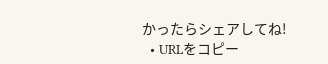かったらシェアしてね!
  • URLをコピー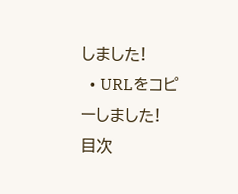しました!
  • URLをコピーしました!
目次